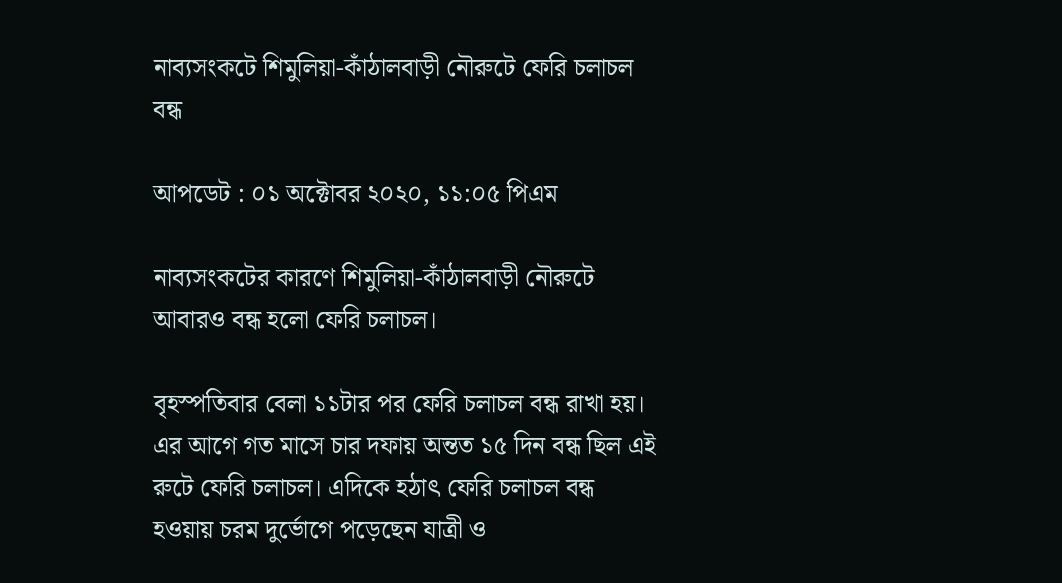নাব্যসংকটে শিমুলিয়া-কাঁঠালবাড়ী নৌরুটে ফেরি চলাচল বন্ধ

আপডেট : ০১ অক্টোবর ২০২০, ১১:০৫ পিএম

নাব্যসংকটের কারণে শিমুলিয়া-কাঁঠালবাড়ী নৌরুটে আবারও বন্ধ হলো ফেরি চলাচল।

বৃহস্পতিবার বেলা ১১টার পর ফেরি চলাচল বন্ধ রাখা হয়। এর আগে গত মাসে চার দফায় অন্তত ১৫ দিন বন্ধ ছিল এই রুটে ফেরি চলাচল। এদিকে হঠাৎ ফেরি চলাচল বন্ধ হওয়ায় চরম দুর্ভোগে পড়েছেন যাত্রী ও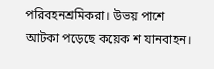পরিবহনশ্রমিকরা। উভয় পাশে আটকা পড়েছে কয়েক শ যানবাহন।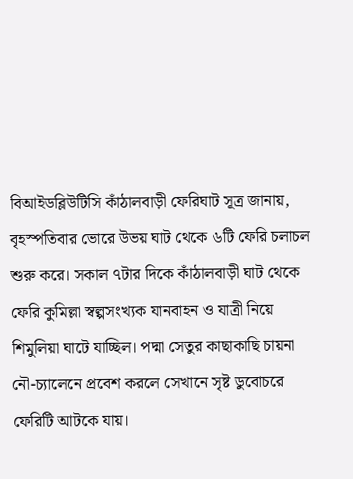বিআইডব্লিউটিসি কাঁঠালবাড়ী ফেরিঘাট সূত্র জানায়, বৃহস্পতিবার ভোরে উভয় ঘাট থেকে ৬টি ফেরি চলাচল শুরু করে। সকাল ৭টার দিকে কাঁঠালবাড়ী ঘাট থেকে ফেরি কুমিল্লা স্বল্পসংখ্যক যানবাহন ও যাত্রী নিয়ে শিমুলিয়া ঘাটে যাচ্ছিল। পদ্মা সেতুর কাছাকাছি চায়না নৌ-চ্যালেনে প্রবেশ করলে সেখানে সৃষ্ট ডুবোচরে ফেরিটি আটকে যায়।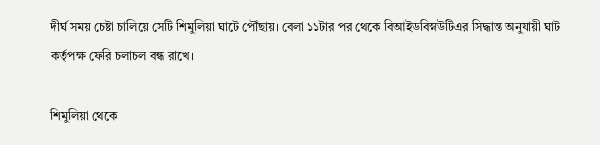দীর্ঘ সময় চেষ্টা চালিয়ে সেটি শিমুলিয়া ঘাটে পৌঁছায়। বেলা ১১টার পর থেকে বিআইডবিস্নউটিএর সিদ্ধান্ত অনুযায়ী ঘাট কর্তৃপক্ষ ফেরি চলাচল বন্ধ রাখে।

শিমুলিয়া থেকে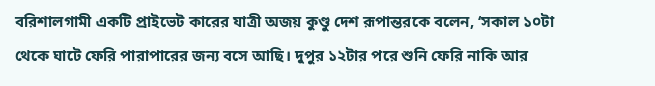বরিশালগামী একটি প্রাইভেট কারের যাত্রী অজয় কুণ্ডু দেশ রূপান্তরকে বলেন, ‘সকাল ১০টা থেকে ঘাটে ফেরি পারাপারের জন্য বসে আছি। দুপুর ১২টার পরে শুনি ফেরি নাকি আর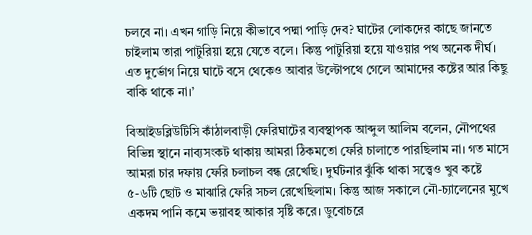চলবে না। এখন গাড়ি নিয়ে কীভাবে পদ্মা পাড়ি দেব? ঘাটের লোকদের কাছে জানতে চাইলাম তারা পাটুরিয়া হয়ে যেতে বলে। কিন্তু পাটুরিয়া হয়ে যাওয়ার পথ অনেক দীর্ঘ। এত দুর্ভোগ নিয়ে ঘাটে বসে থেকেও আবার উল্টোপথে গেলে আমাদের কষ্টের আর কিছু বাকি থাকে না।’

বিআইডব্লিউটিসি কাঁঠালবাড়ী ফেরিঘাটের ব্যবস্থাপক আব্দুল আলিম বলেন, নৌপথের বিভিন্ন স্থানে নাব্যসংকট থাকায় আমরা ঠিকমতো ফেরি চালাতে পারছিলাম না। গত মাসে আমরা চার দফায় ফেরি চলাচল বন্ধ রেখেছি। দুর্ঘটনার ঝুঁকি থাকা সত্ত্বেও খুব কষ্টে ৫-৬টি ছোট ও মাঝারি ফেরি সচল রেখেছিলাম। কিন্তু আজ সকালে নৌ-চ্যালেনের মুখে একদম পানি কমে ভয়াবহ আকার সৃষ্টি করে। ডুবোচরে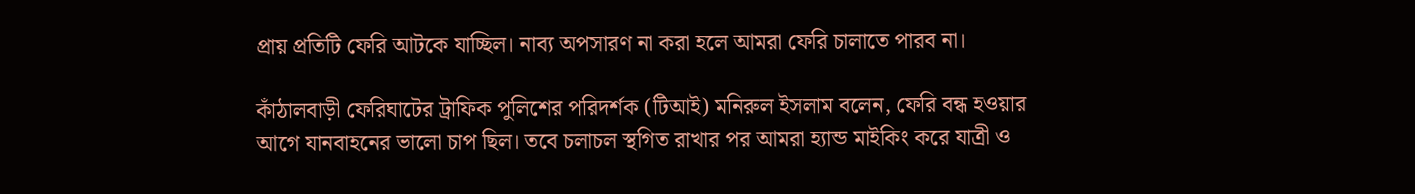প্রায় প্রতিটি ফেরি আটকে যাচ্ছিল। নাব্য অপসারণ না করা হলে আমরা ফেরি চালাতে পারব না।

কাঁঠালবাড়ী ফেরিঘাটের ট্রাফিক পুলিশের পরিদর্শক (টিআই) মনিরুল ইসলাম বলেন, ফেরি বন্ধ হওয়ার আগে যানবাহনের ভালো চাপ ছিল। তবে চলাচল স্থগিত রাখার পর আমরা হ্যান্ড মাইকিং করে যাত্রী ও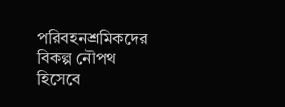পরিবহনশ্রমিকদের বিকল্প নৌপথ হিসেবে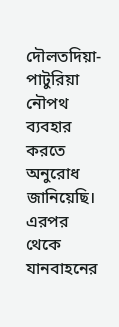দৌলতদিয়া-পাটুরিয়া নৌপথ ব্যবহার করতে অনুরোধ জানিয়েছি। এরপর থেকে যানবাহনের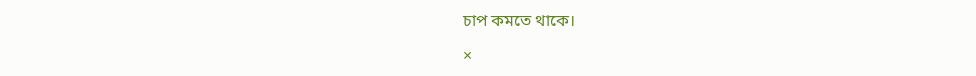চাপ কমতে থাকে।

×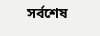সর্বশেষ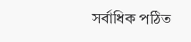সর্বাধিক পঠিত